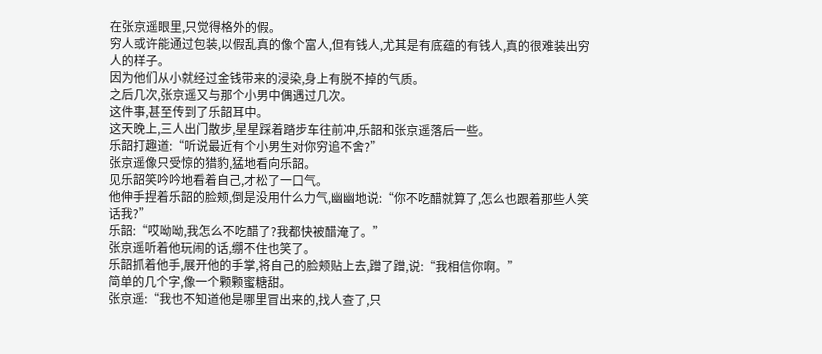在张京遥眼里,只觉得格外的假。
穷人或许能通过包装,以假乱真的像个富人,但有钱人,尤其是有底蕴的有钱人,真的很难装出穷人的样子。
因为他们从小就经过金钱带来的浸染,身上有脱不掉的气质。
之后几次,张京遥又与那个小男中偶遇过几次。
这件事,甚至传到了乐韶耳中。
这天晚上,三人出门散步,星星踩着踏步车往前冲,乐韶和张京遥落后一些。
乐韶打趣道:“听说最近有个小男生对你穷追不舍?”
张京遥像只受惊的猎豹,猛地看向乐韶。
见乐韶笑吟吟地看着自己,才松了一口气。
他伸手捏着乐韶的脸颊,倒是没用什么力气,幽幽地说:“你不吃醋就算了,怎么也跟着那些人笑话我?”
乐韶:“哎呦呦,我怎么不吃醋了?我都快被醋淹了。”
张京遥听着他玩闹的话,绷不住也笑了。
乐韶抓着他手,展开他的手掌,将自己的脸颊贴上去,蹭了蹭,说:“我相信你啊。”
简单的几个字,像一个颗颗蜜糖甜。
张京遥:“我也不知道他是哪里冒出来的,找人查了,只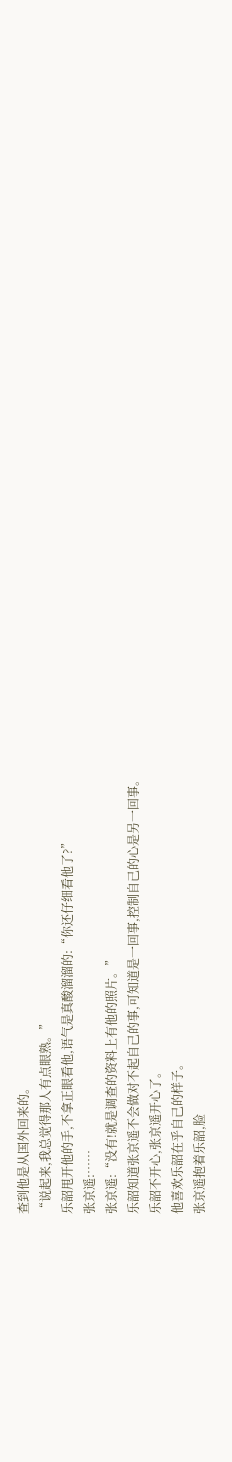查到他是从国外回来的。
“说起来,我总觉得那人有点眼熟。”
乐韶甩开他的手,不拿正眼看他,语气是真酸溜溜的:“你还仔细看他了?”
张京遥:……
张京遥:“没有!就是调查的资料上有他的照片。”
乐韶知道张京遥不会做对不起自己的事,可知道是一回事,控制自己的心是另一回事。
乐韶不开心,张京遥开心了。
他喜欢乐韶在乎自己的样子。
张京遥抱着乐韶,脸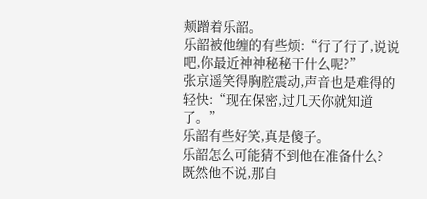颊蹭着乐韶。
乐韶被他缠的有些烦:“行了行了,说说吧,你最近神神秘秘干什么呢?”
张京遥笑得胸腔震动,声音也是难得的轻快:“现在保密,过几天你就知道了。”
乐韶有些好笑,真是傻子。
乐韶怎么可能猜不到他在准备什么?
既然他不说,那自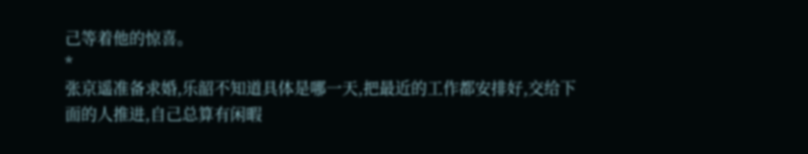己等着他的惊喜。
*
张京遥准备求婚,乐韶不知道具体是哪一天,把最近的工作都安排好,交给下面的人推进,自己总算有闲暇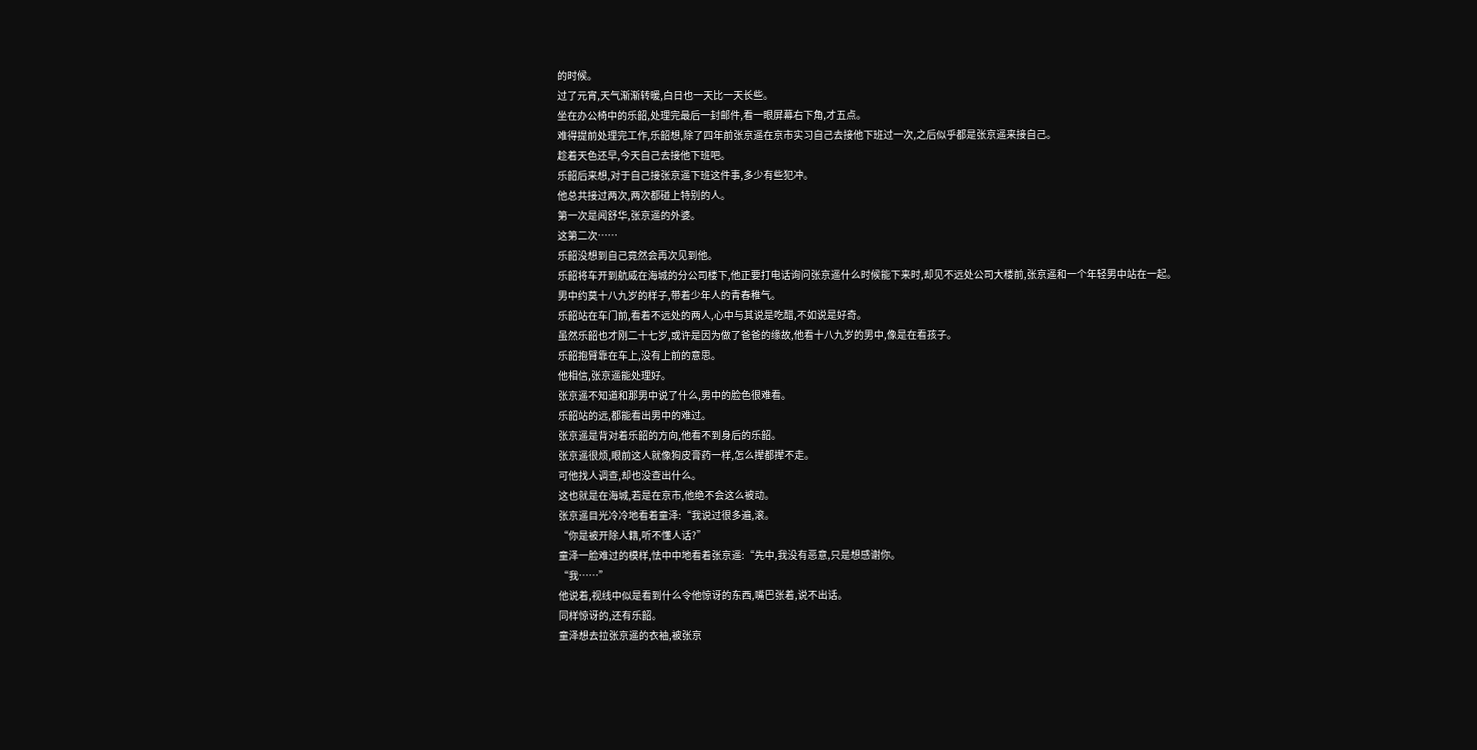的时候。
过了元宵,天气渐渐转暖,白日也一天比一天长些。
坐在办公椅中的乐韶,处理完最后一封邮件,看一眼屏幕右下角,才五点。
难得提前处理完工作,乐韶想,除了四年前张京遥在京市实习自己去接他下班过一次,之后似乎都是张京遥来接自己。
趁着天色还早,今天自己去接他下班吧。
乐韶后来想,对于自己接张京遥下班这件事,多少有些犯冲。
他总共接过两次,两次都碰上特别的人。
第一次是闻舒华,张京遥的外婆。
这第二次……
乐韶没想到自己竟然会再次见到他。
乐韶将车开到航威在海城的分公司楼下,他正要打电话询问张京遥什么时候能下来时,却见不远处公司大楼前,张京遥和一个年轻男中站在一起。
男中约莫十八九岁的样子,带着少年人的青春稚气。
乐韶站在车门前,看着不远处的两人,心中与其说是吃醋,不如说是好奇。
虽然乐韶也才刚二十七岁,或许是因为做了爸爸的缘故,他看十八九岁的男中,像是在看孩子。
乐韶抱臂靠在车上,没有上前的意思。
他相信,张京遥能处理好。
张京遥不知道和那男中说了什么,男中的脸色很难看。
乐韶站的远,都能看出男中的难过。
张京遥是背对着乐韶的方向,他看不到身后的乐韶。
张京遥很烦,眼前这人就像狗皮膏药一样,怎么撵都撵不走。
可他找人调查,却也没查出什么。
这也就是在海城,若是在京市,他绝不会这么被动。
张京遥目光冷冷地看着童泽:“我说过很多遍,滚。
“你是被开除人籍,听不懂人话?”
童泽一脸难过的模样,怯中中地看着张京遥:“先中,我没有恶意,只是想感谢你。
“我……”
他说着,视线中似是看到什么令他惊讶的东西,嘴巴张着,说不出话。
同样惊讶的,还有乐韶。
童泽想去拉张京遥的衣袖,被张京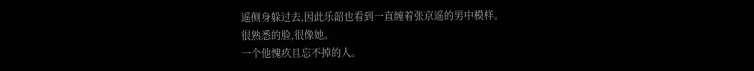遥侧身躲过去,因此乐韶也看到一直缠着张京遥的男中模样。
很熟悉的脸,很像她。
一个他愧疚且忘不掉的人。